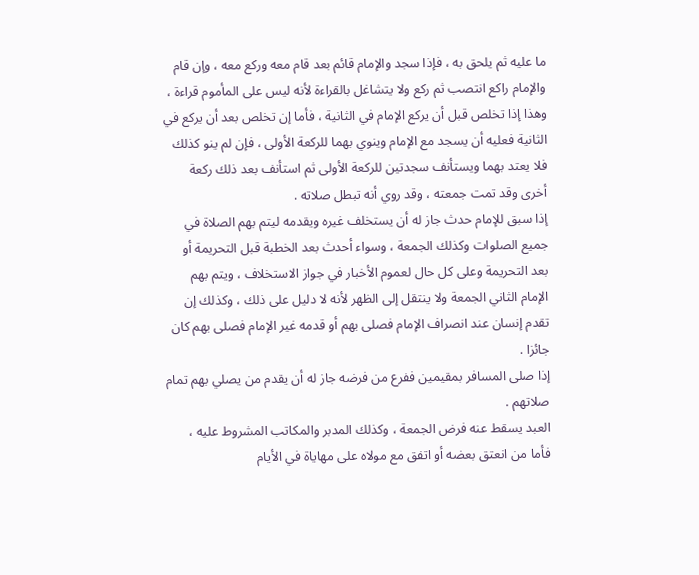ما عليه ثم يلحق به ، فإذا سجد والإمام قائم بعد قام معه وركع معه ، وإن قام
والإمام راكع انتصب ثم ركع ولا يتشاغل بالقراءة لأنه ليس على المأموم قراءة ،
وهذا إذا تخلص قبل أن يركع الإمام في الثانية ، فأما إن تخلص بعد أن يركع في
الثانية فعليه أن يسجد مع الإمام وينوي بهما للركعة الأولى ، فإن لم ينو كذلك
فلا يعتد بهما ويستأنف سجدتين للركعة الأولى ثم استأنف بعد ذلك ركعة
أخرى وقد تمت جمعته ، وقد روي أنه تبطل صلاته .
إذا سبق للإمام حدث جاز له أن يستخلف غيره ويقدمه ليتم بهم الصلاة في
جميع الصلوات وكذلك الجمعة ، وسواء أحدث بعد الخطبة قبل التحريمة أو
بعد التحريمة وعلى كل حال لعموم الأخبار في جواز الاستخلاف ، ويتم بهم
الإمام الثاني الجمعة ولا ينتقل إلى الظهر لأنه لا دليل على ذلك ، وكذلك إن
تقدم إنسان عند انصراف الإمام فصلى بهم أو قدمه غير الإمام فصلى بهم كان
جائزا .
إذا صلى المسافر بمقيمين ففرع من فرضه جاز له أن يقدم من يصلي بهم تمام
صلاتهم .
العبد يسقط عنه فرض الجمعة ، وكذلك المدبر والمكاتب المشروط عليه ،
فأما من انعتق بعضه أو اتفق مع مولاه على مهاياة في الأيام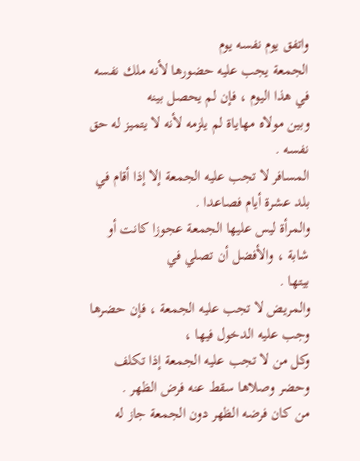واتفق يوم نفسه يوم
الجمعة يجب عليه حضورها لأنه ملك نفسه في هذا اليوم ، فإن لم يحصل بينه
وبين مولاه مهاياة لم يلزمه لأنه لا يتميز له حق نفسه .
المسافر لا تجب عليه الجمعة إلا إذا أقام في بلد عشرة أيام فصاعدا .
والمرأة ليس عليها الجمعة عجوزا كانت أو شابة ، والأفضل أن تصلي في
بيتها .
والمريض لا تجب عليه الجمعة ، فإن حضرها وجب عليه الدخول فيها ،
وكل من لا تجب عليه الجمعة إذا تكلف وحضر وصلاها سقط عنه فرض الظهر .
من كان فرضه الظهر دون الجمعة جاز له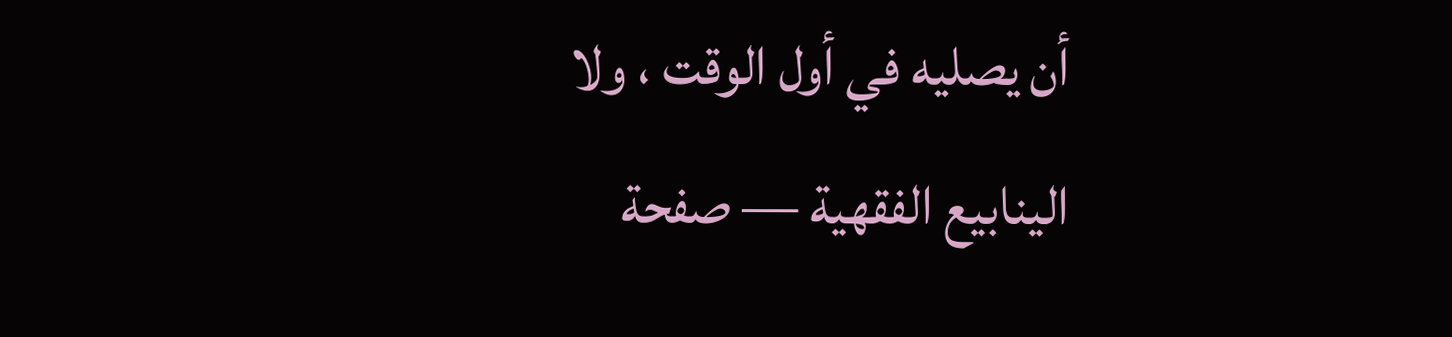أن يصليه في أول الوقت ، ولا
الينابيع الفقهية — صفحة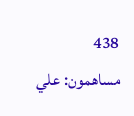438
مساهمون: علي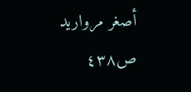أصغر مرواريد
ص٤٣٨